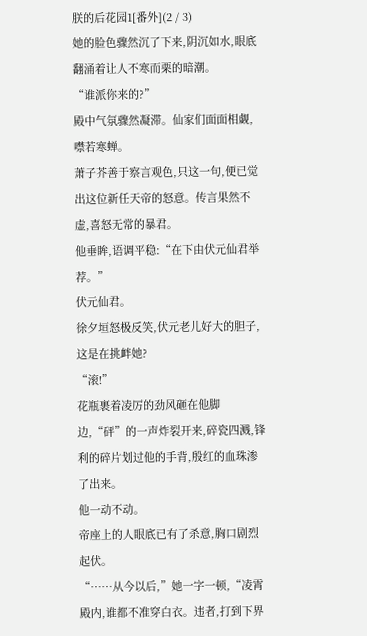朕的后花园1[番外](2 / 3)
她的脸色骤然沉了下来,阴沉如水,眼底翻涌着让人不寒而栗的暗潮。
“谁派你来的?”
殿中气氛骤然凝滞。仙家们面面相觑,噤若寒蝉。
萧子芥善于察言观色,只这一句,便已觉出这位新任天帝的怒意。传言果然不虚,喜怒无常的暴君。
他垂眸,语调平稳:“在下由伏元仙君举荐。”
伏元仙君。
徐夕垣怒极反笑,伏元老儿好大的胆子,这是在挑衅她?
“滚!”
花瓶裹着凌厉的劲风砸在他脚边,“砰”的一声炸裂开来,碎瓷四溅,锋利的碎片划过他的手背,殷红的血珠渗了出来。
他一动不动。
帝座上的人眼底已有了杀意,胸口剧烈起伏。
“……从今以后,”她一字一顿,“凌霄殿内,谁都不准穿白衣。违者,打到下界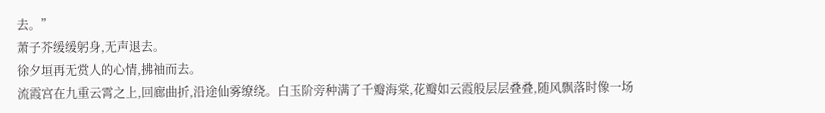去。”
萧子芥缓缓躬身,无声退去。
徐夕垣再无赏人的心情,拂袖而去。
流霞宫在九重云霄之上,回廊曲折,沿途仙雾缭绕。白玉阶旁种满了千瓣海棠,花瓣如云霞般层层叠叠,随风飘落时像一场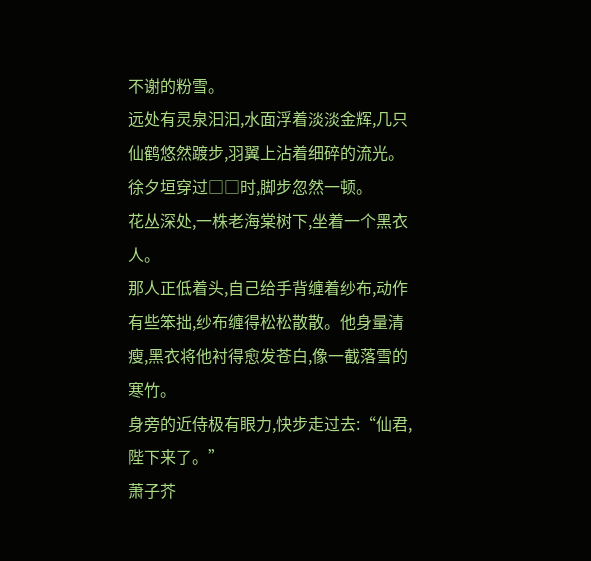不谢的粉雪。
远处有灵泉汩汩,水面浮着淡淡金辉,几只仙鹤悠然踱步,羽翼上沾着细碎的流光。
徐夕垣穿过□□时,脚步忽然一顿。
花丛深处,一株老海棠树下,坐着一个黑衣人。
那人正低着头,自己给手背缠着纱布,动作有些笨拙,纱布缠得松松散散。他身量清瘦,黑衣将他衬得愈发苍白,像一截落雪的寒竹。
身旁的近侍极有眼力,快步走过去:“仙君,陛下来了。”
萧子芥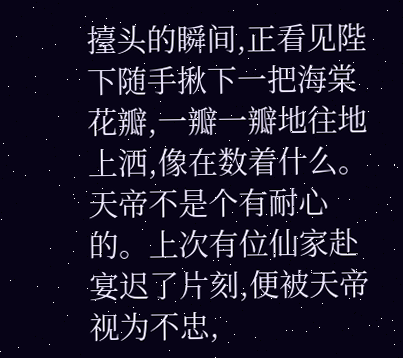擡头的瞬间,正看见陛下随手揪下一把海棠花瓣,一瓣一瓣地往地上洒,像在数着什么。
天帝不是个有耐心的。上次有位仙家赴宴迟了片刻,便被天帝视为不忠,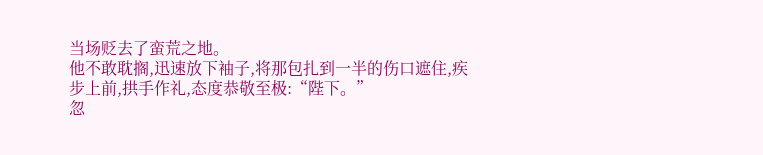当场贬去了蛮荒之地。
他不敢耽搁,迅速放下袖子,将那包扎到一半的伤口遮住,疾步上前,拱手作礼,态度恭敬至极:“陛下。”
忽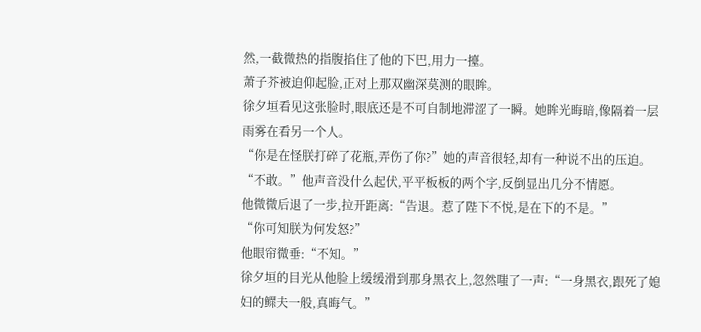然,一截微热的指腹掐住了他的下巴,用力一擡。
萧子芥被迫仰起脸,正对上那双幽深莫测的眼眸。
徐夕垣看见这张脸时,眼底还是不可自制地滞涩了一瞬。她眸光晦暗,像隔着一层雨雾在看另一个人。
“你是在怪朕打碎了花瓶,弄伤了你?”她的声音很轻,却有一种说不出的压迫。
“不敢。”他声音没什么起伏,平平板板的两个字,反倒显出几分不情愿。
他微微后退了一步,拉开距离:“告退。惹了陛下不悦,是在下的不是。”
“你可知朕为何发怒?”
他眼帘微垂:“不知。”
徐夕垣的目光从他脸上缓缓滑到那身黑衣上,忽然嗤了一声:“一身黑衣,跟死了媳妇的鳏夫一般,真晦气。”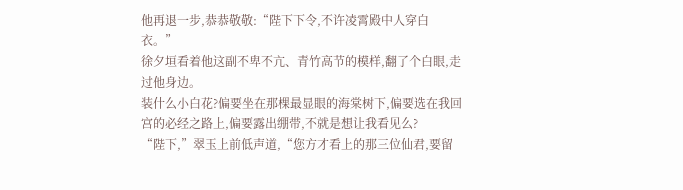他再退一步,恭恭敬敬:“陛下下令,不许凌霄殿中人穿白衣。”
徐夕垣看着他这副不卑不亢、青竹高节的模样,翻了个白眼,走过他身边。
装什么小白花?偏要坐在那棵最显眼的海棠树下,偏要选在我回宫的必经之路上,偏要露出绷带,不就是想让我看见么?
“陛下,”翠玉上前低声道,“您方才看上的那三位仙君,要留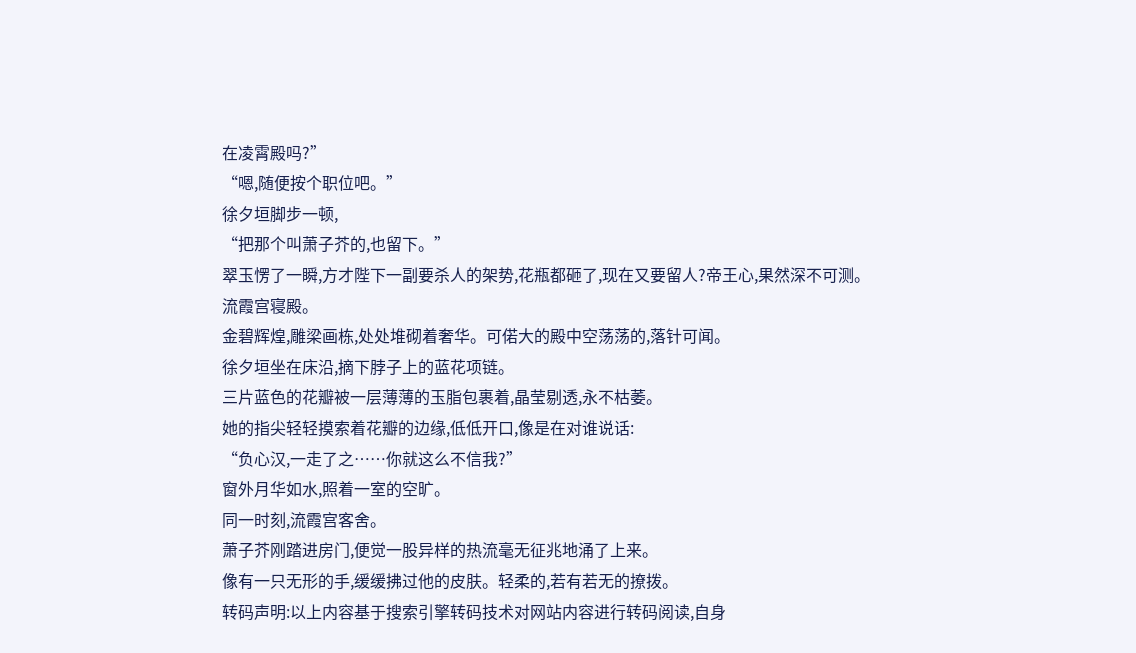在凌霄殿吗?”
“嗯,随便按个职位吧。”
徐夕垣脚步一顿,
“把那个叫萧子芥的,也留下。”
翠玉愣了一瞬,方才陛下一副要杀人的架势,花瓶都砸了,现在又要留人?帝王心,果然深不可测。
流霞宫寝殿。
金碧辉煌,雕梁画栋,处处堆砌着奢华。可偌大的殿中空荡荡的,落针可闻。
徐夕垣坐在床沿,摘下脖子上的蓝花项链。
三片蓝色的花瓣被一层薄薄的玉脂包裹着,晶莹剔透,永不枯萎。
她的指尖轻轻摸索着花瓣的边缘,低低开口,像是在对谁说话:
“负心汉,一走了之……你就这么不信我?”
窗外月华如水,照着一室的空旷。
同一时刻,流霞宫客舍。
萧子芥刚踏进房门,便觉一股异样的热流毫无征兆地涌了上来。
像有一只无形的手,缓缓拂过他的皮肤。轻柔的,若有若无的撩拨。
转码声明:以上内容基于搜索引擎转码技术对网站内容进行转码阅读,自身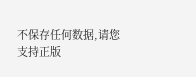不保存任何数据,请您支持正版